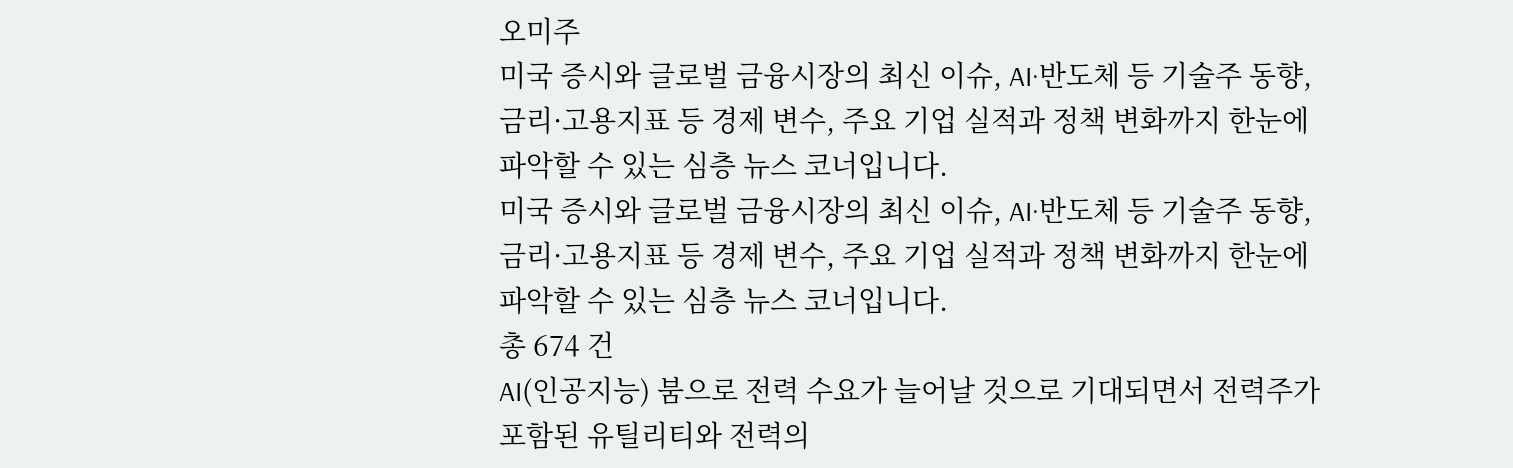오미주
미국 증시와 글로벌 금융시장의 최신 이슈, AI·반도체 등 기술주 동향, 금리·고용지표 등 경제 변수, 주요 기업 실적과 정책 변화까지 한눈에 파악할 수 있는 심층 뉴스 코너입니다.
미국 증시와 글로벌 금융시장의 최신 이슈, AI·반도체 등 기술주 동향, 금리·고용지표 등 경제 변수, 주요 기업 실적과 정책 변화까지 한눈에 파악할 수 있는 심층 뉴스 코너입니다.
총 674 건
AI(인공지능) 붐으로 전력 수요가 늘어날 것으로 기대되면서 전력주가 포함된 유틸리티와 전력의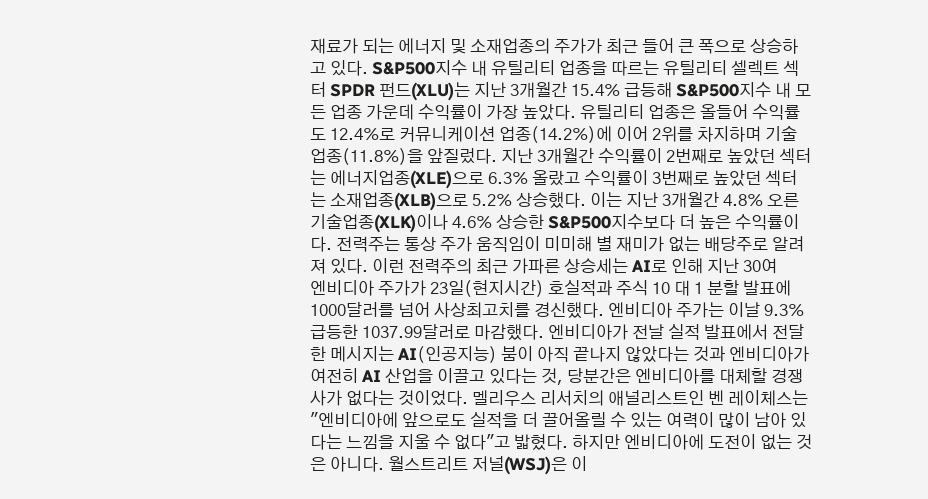재료가 되는 에너지 및 소재업종의 주가가 최근 들어 큰 폭으로 상승하고 있다. S&P500지수 내 유틸리티 업종을 따르는 유틸리티 셀렉트 섹터 SPDR 펀드(XLU)는 지난 3개월간 15.4% 급등해 S&P500지수 내 모든 업종 가운데 수익률이 가장 높았다. 유틸리티 업종은 올들어 수익률도 12.4%로 커뮤니케이션 업종(14.2%)에 이어 2위를 차지하며 기술업종(11.8%)을 앞질렀다. 지난 3개월간 수익률이 2번째로 높았던 섹터는 에너지업종(XLE)으로 6.3% 올랐고 수익률이 3번째로 높았던 섹터는 소재업종(XLB)으로 5.2% 상승했다. 이는 지난 3개월간 4.8% 오른 기술업종(XLK)이나 4.6% 상승한 S&P500지수보다 더 높은 수익률이다. 전력주는 통상 주가 움직임이 미미해 별 재미가 없는 배당주로 알려져 있다. 이런 전력주의 최근 가파른 상승세는 AI로 인해 지난 30여
엔비디아 주가가 23일(현지시간) 호실적과 주식 10 대 1 분할 발표에 1000달러를 넘어 사상최고치를 경신했다. 엔비디아 주가는 이날 9.3% 급등한 1037.99달러로 마감했다. 엔비디아가 전날 실적 발표에서 전달한 메시지는 AI(인공지능) 붐이 아직 끝나지 않았다는 것과 엔비디아가 여전히 AI 산업을 이끌고 있다는 것, 당분간은 엔비디아를 대체할 경쟁사가 없다는 것이었다. 멜리우스 리서치의 애널리스트인 벤 레이체스는 "엔비디아에 앞으로도 실적을 더 끌어올릴 수 있는 여력이 많이 남아 있다는 느낌을 지울 수 없다"고 밟혔다. 하지만 엔비디아에 도전이 없는 것은 아니다. 월스트리트 저널(WSJ)은 이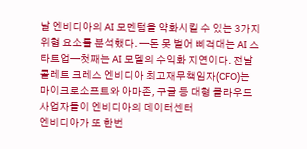날 엔비디아의 AI 모멘텀을 약화시킬 수 있는 3가지 위협 요소를 분석했다. ━돈 못 벌어 삐걱대는 AI 스타트업━첫째는 AI 모델의 수익화 지연이다. 전날 콜레트 크레스 엔비디아 최고재무책임자(CFO)는 마이크로소프트와 아마존, 구글 등 대형 클라우드 사업자들이 엔비디아의 데이터센터
엔비디아가 또 한번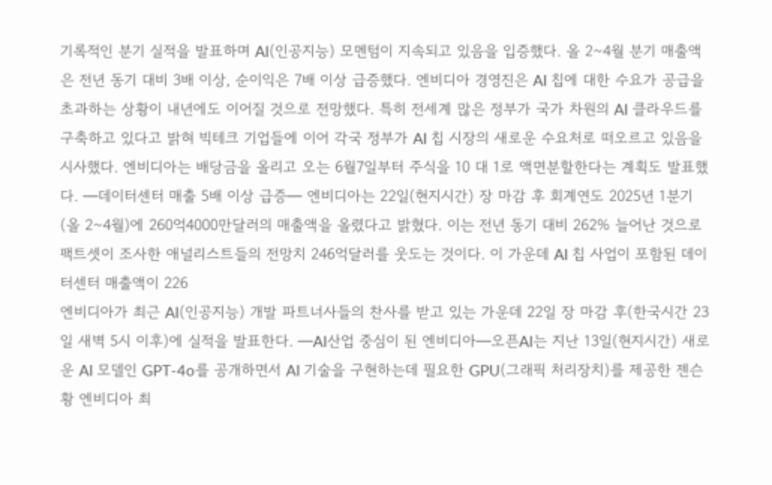기록적인 분기 실적을 발표하며 AI(인공지능) 모멘텀이 지속되고 있음을 입증했다. 올 2~4월 분기 매출액은 전년 동기 대비 3배 이상, 순이익은 7배 이상 급증했다. 엔비디아 경영진은 AI 칩에 대한 수요가 공급을 초과하는 상황이 내년에도 이어질 것으로 전망했다. 특히 전세계 많은 정부가 국가 차원의 AI 클라우드를 구축하고 있다고 밝혀 빅테크 기업들에 이어 각국 정부가 AI 칩 시장의 새로운 수요처로 떠오르고 있음을 시사했다. 엔비디아는 배당금을 올리고 오는 6월7일부터 주식을 10 대 1로 액면분할한다는 계획도 발표했다. ━데이터센터 매출 5배 이상 급증━ 엔비디아는 22일(현지시간) 장 마감 후 회계연도 2025년 1분기(올 2~4월)에 260억4000만달러의 매출액을 올렸다고 밝혔다. 이는 전년 동기 대비 262% 늘어난 것으로 팩트셋이 조사한 애널리스트들의 전망치 246억달러를 웃도는 것이다. 이 가운데 AI 칩 사업이 포함된 데이터센터 매출액이 226
엔비디아가 최근 AI(인공지능) 개발 파트너사들의 찬사를 받고 있는 가운데 22일 장 마감 후(한국시간 23일 새벽 5시 이후)에 실적을 발표한다. ━AI산업 중심이 된 엔비디아━오픈AI는 지난 13일(현지시간) 새로운 AI 모델인 GPT-4o를 공개하면서 AI 기술을 구현하는데 필요한 GPU(그래픽 처리장치)를 제공한 젠슨 황 엔비디아 최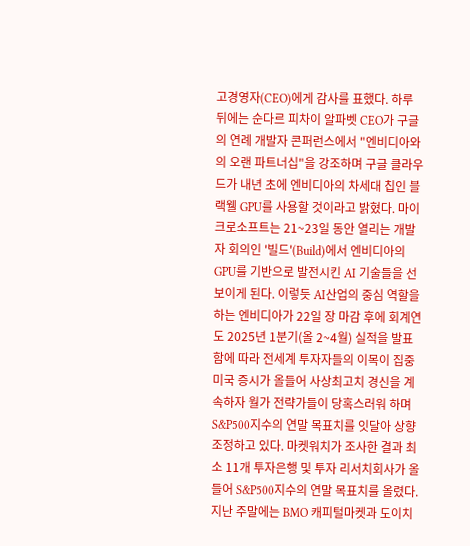고경영자(CEO)에게 감사를 표했다. 하루 뒤에는 순다르 피차이 알파벳 CEO가 구글의 연례 개발자 콘퍼런스에서 "엔비디아와의 오랜 파트너십"을 강조하며 구글 클라우드가 내년 초에 엔비디아의 차세대 칩인 블랙웰 GPU를 사용할 것이라고 밝혔다. 마이크로소프트는 21~23일 동안 열리는 개발자 회의인 '빌드'(Build)에서 엔비디아의 GPU를 기반으로 발전시킨 AI 기술들을 선보이게 된다. 이렇듯 AI산업의 중심 역할을 하는 엔비디아가 22일 장 마감 후에 회계연도 2025년 1분기(올 2~4월) 실적을 발표함에 따라 전세계 투자자들의 이목이 집중
미국 증시가 올들어 사상최고치 경신을 계속하자 월가 전략가들이 당혹스러워 하며 S&P500지수의 연말 목표치를 잇달아 상향 조정하고 있다. 마켓워치가 조사한 결과 최소 11개 투자은행 및 투자 리서치회사가 올들어 S&P500지수의 연말 목표치를 올렸다. 지난 주말에는 BMO 캐피털마켓과 도이치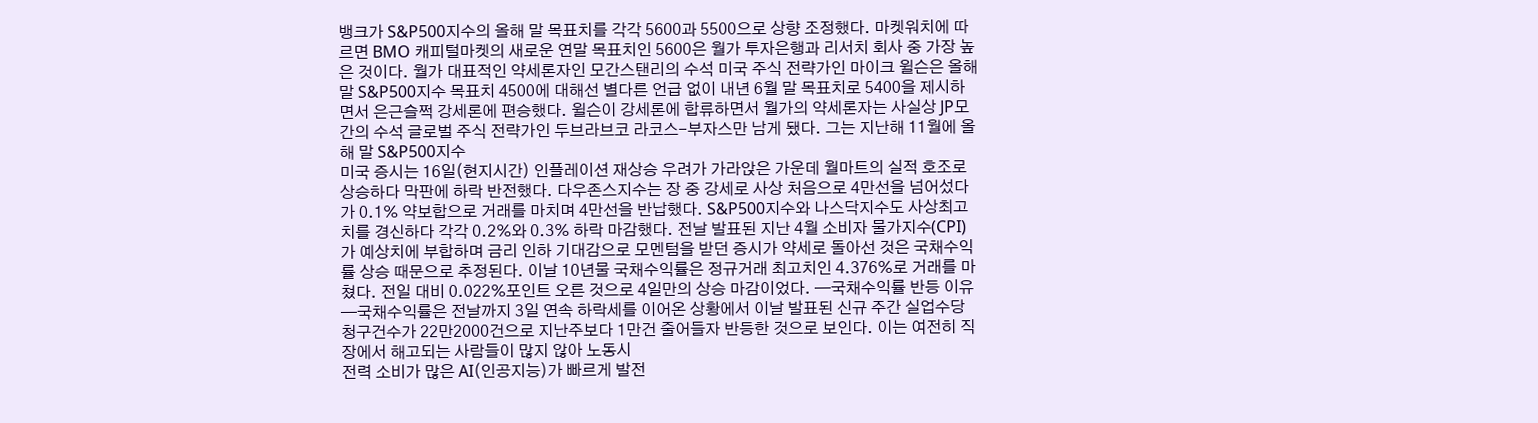뱅크가 S&P500지수의 올해 말 목표치를 각각 5600과 5500으로 상향 조정했다. 마켓워치에 따르면 BMO 캐피털마켓의 새로운 연말 목표치인 5600은 월가 투자은행과 리서치 회사 중 가장 높은 것이다. 월가 대표적인 약세론자인 모간스탠리의 수석 미국 주식 전략가인 마이크 윌슨은 올해 말 S&P500지수 목표치 4500에 대해선 별다른 언급 없이 내년 6월 말 목표치로 5400을 제시하면서 은근슬쩍 강세론에 편승했다. 윌슨이 강세론에 합류하면서 월가의 약세론자는 사실상 JP모간의 수석 글로벌 주식 전략가인 두브라브코 라코스-부자스만 남게 됐다. 그는 지난해 11월에 올해 말 S&P500지수
미국 증시는 16일(현지시간) 인플레이션 재상승 우려가 가라앉은 가운데 월마트의 실적 호조로 상승하다 막판에 하락 반전했다. 다우존스지수는 장 중 강세로 사상 처음으로 4만선을 넘어섰다가 0.1% 약보합으로 거래를 마치며 4만선을 반납했다. S&P500지수와 나스닥지수도 사상최고치를 경신하다 각각 0.2%와 0.3% 하락 마감했다. 전날 발표된 지난 4월 소비자 물가지수(CPI)가 예상치에 부합하며 금리 인하 기대감으로 모멘텀을 받던 증시가 약세로 돌아선 것은 국채수익률 상승 때문으로 추정된다. 이날 10년물 국채수익률은 정규거래 최고치인 4.376%로 거래를 마쳤다. 전일 대비 0.022%포인트 오른 것으로 4일만의 상승 마감이었다. ━국채수익률 반등 이유━국채수익률은 전날까지 3일 연속 하락세를 이어온 상황에서 이날 발표된 신규 주간 실업수당 청구건수가 22만2000건으로 지난주보다 1만건 줄어들자 반등한 것으로 보인다. 이는 여전히 직장에서 해고되는 사람들이 많지 않아 노동시
전력 소비가 많은 AI(인공지능)가 빠르게 발전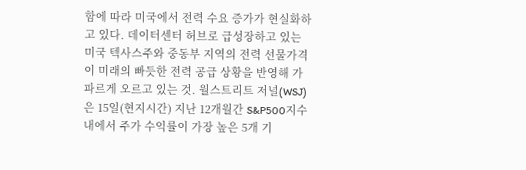함에 따라 미국에서 전력 수요 증가가 현실화하고 있다. 데이터센터 허브로 급성장하고 있는 미국 텍사스주와 중동부 지역의 전력 선물가격이 미래의 빠듯한 전력 공급 상황을 반영해 가파르게 오르고 있는 것. 월스트리트 저널(WSJ)은 15일(현지시간) 지난 12개월간 S&P500지수 내에서 주가 수익률이 가장 높은 5개 기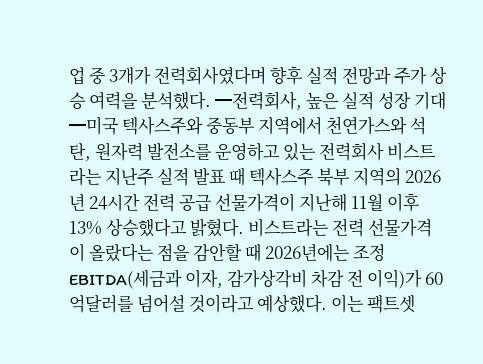업 중 3개가 전력회사였다며 향후 실적 전망과 주가 상승 여력을 분석했다. ━전력회사, 높은 실적 성장 기대━미국 텍사스주와 중동부 지역에서 천연가스와 석탄, 원자력 발전소를 운영하고 있는 전력회사 비스트라는 지난주 실적 발표 때 텍사스주 북부 지역의 2026년 24시간 전력 공급 선물가격이 지난해 11월 이후 13% 상승했다고 밝혔다. 비스트라는 전력 선물가격이 올랐다는 점을 감안할 때 2026년에는 조정 EBITDA(세금과 이자, 감가상각비 차감 전 이익)가 60억달러를 넘어설 것이라고 예상했다. 이는 팩트셋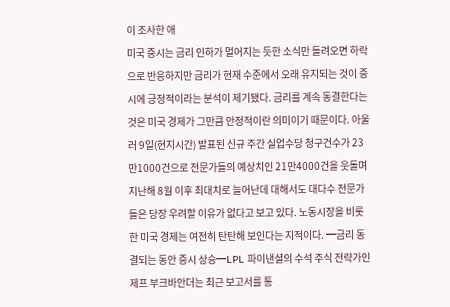이 조사한 애
미국 증시는 금리 인하가 멀어지는 듯한 소식만 들려오면 하락으로 반응하지만 금리가 현재 수준에서 오래 유지되는 것이 증시에 긍정적이라는 분석이 제기됐다. 금리를 계속 동결한다는 것은 미국 경제가 그만큼 안정적이란 의미이기 때문이다. 아울러 9일(현지시간) 발표된 신규 주간 실업수당 청구건수가 23만1000건으로 전문가들의 예상치인 21만4000건을 웃돌며 지난해 8월 이후 최대치로 늘어난데 대해서도 대다수 전문가들은 당장 우려할 이유가 없다고 보고 있다. 노동시장을 비롯한 미국 경제는 여전히 탄탄해 보인다는 지적이다. ━금리 동결되는 동안 증시 상승━LPL 파이낸셜의 수석 주식 전략가인 제프 부크바안더는 최근 보고서를 통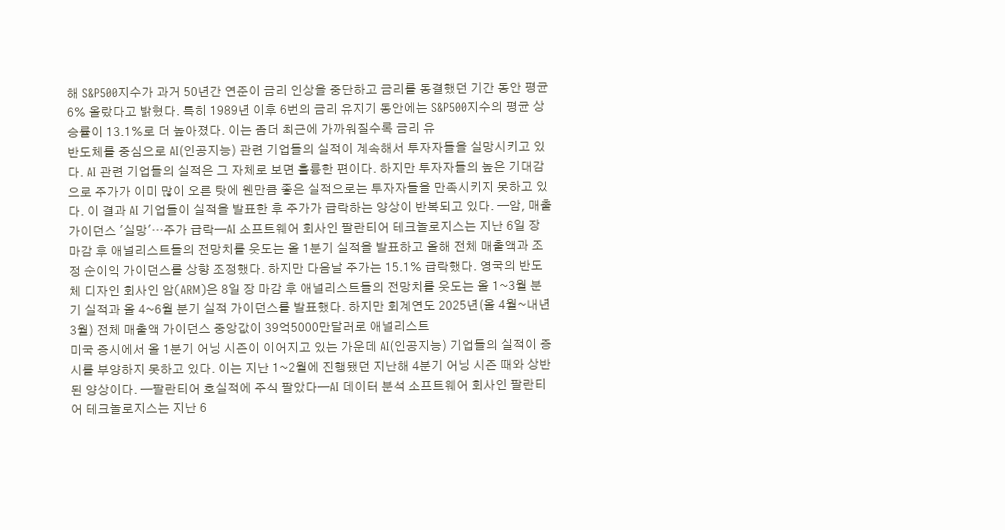해 S&P500지수가 과거 50년간 연준이 금리 인상을 중단하고 금리를 동결했던 기간 동안 평균 6% 올랐다고 밝혔다. 특히 1989년 이후 6번의 금리 유지기 동안에는 S&P500지수의 평균 상승률이 13.1%로 더 높아졌다. 이는 좀더 최근에 가까워질수록 금리 유
반도체를 중심으로 AI(인공지능) 관련 기업들의 실적이 계속해서 투자자들을 실망시키고 있다. AI 관련 기업들의 실적은 그 자체로 보면 훌륭한 편이다. 하지만 투자자들의 높은 기대감으로 주가가 이미 많이 오른 탓에 웬만큼 좋은 실적으로는 투자자들을 만족시키지 못하고 있다. 이 결과 AI 기업들이 실적을 발표한 후 주가가 급락하는 양상이 반복되고 있다. ━암, 매출 가이던스 '실망'…주가 급락━AI 소프트웨어 회사인 팔란티어 테크놀로지스는 지난 6일 장 마감 후 애널리스트들의 전망치를 웃도는 올 1분기 실적을 발표하고 올해 전체 매출액과 조정 순이익 가이던스를 상향 조정했다. 하지만 다음날 주가는 15.1% 급락했다. 영국의 반도체 디자인 회사인 암(ARM)은 8일 장 마감 후 애널리스트들의 전망치를 웃도는 올 1~3월 분기 실적과 올 4~6월 분기 실적 가이던스를 발표했다. 하지만 회계연도 2025년(올 4월~내년 3월) 전체 매출액 가이던스 중앙값이 39억5000만달러로 애널리스트
미국 증시에서 올 1분기 어닝 시즌이 이어지고 있는 가운데 AI(인공지능) 기업들의 실적이 증시를 부양하지 못하고 있다. 이는 지난 1~2월에 진행됐던 지난해 4분기 어닝 시즌 때와 상반된 양상이다. ━팔란티어 호실적에 주식 팔았다━AI 데이터 분석 소프트웨어 회사인 팔란티어 테크놀로지스는 지난 6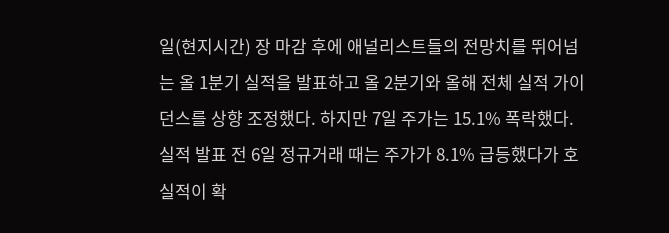일(현지시간) 장 마감 후에 애널리스트들의 전망치를 뛰어넘는 올 1분기 실적을 발표하고 올 2분기와 올해 전체 실적 가이던스를 상향 조정했다. 하지만 7일 주가는 15.1% 폭락했다. 실적 발표 전 6일 정규거래 때는 주가가 8.1% 급등했다가 호실적이 확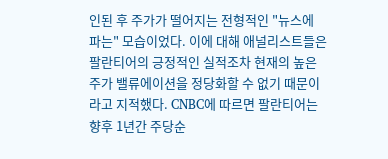인된 후 주가가 떨어지는 전형적인 "뉴스에 파는" 모습이었다. 이에 대해 애널리스트들은 팔란티어의 긍정적인 실적조차 현재의 높은 주가 밸류에이션을 정당화할 수 없기 때문이라고 지적했다. CNBC에 따르면 팔란티어는 향후 1년간 주당순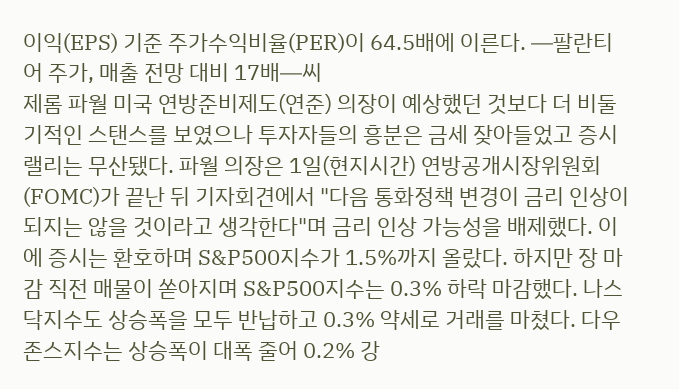이익(EPS) 기준 주가수익비율(PER)이 64.5배에 이른다. ━팔란티어 주가, 매출 전망 대비 17배━씨
제롬 파월 미국 연방준비제도(연준) 의장이 예상했던 것보다 더 비둘기적인 스탠스를 보였으나 투자자들의 흥분은 금세 잦아들었고 증시 랠리는 무산됐다. 파월 의장은 1일(현지시간) 연방공개시장위원회(FOMC)가 끝난 뒤 기자회견에서 "다음 통화정책 변경이 금리 인상이 되지는 않을 것이라고 생각한다"며 금리 인상 가능성을 배제했다. 이에 증시는 환호하며 S&P500지수가 1.5%까지 올랐다. 하지만 장 마감 직전 매물이 쏟아지며 S&P500지수는 0.3% 하락 마감했다. 나스닥지수도 상승폭을 모두 반납하고 0.3% 약세로 거래를 마쳤다. 다우존스지수는 상승폭이 대폭 줄어 0.2% 강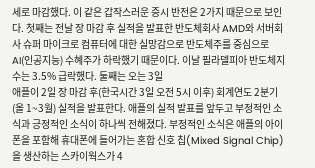세로 마감했다. 이 같은 갑작스러운 증시 반전은 2가지 때문으로 보인다. 첫째는 전날 장 마감 후 실적을 발표한 반도체회사 AMD와 서버회사 슈퍼 마이크로 컴퓨터에 대한 실망감으로 반도체주를 중심으로 AI(인공지능) 수혜주가 하락했기 때문이다. 이날 필라델피아 반도체지수는 3.5% 급락했다. 둘째는 오는 3일
애플이 2일 장 마감 후(한국시간 3일 오전 5시 이후) 회계연도 2분기(올 1~3월) 실적을 발표한다. 애플의 실적 발표를 앞두고 부정적인 소식과 긍정적인 소식이 하나씩 전해졌다. 부정적인 소식은 애플의 아이폰을 포함해 휴대폰에 들어가는 혼합 신호 칩(Mixed Signal Chip)을 생산하는 스카이웍스가 4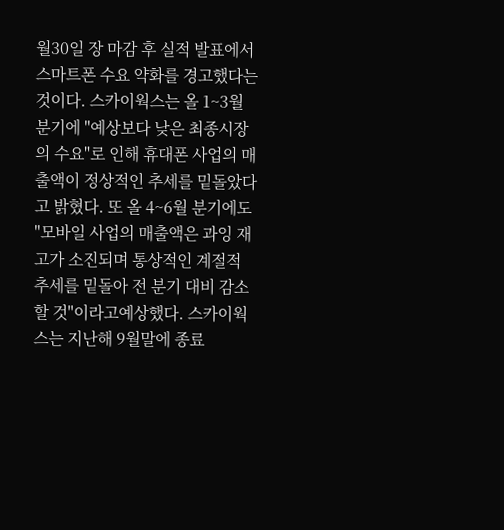월30일 장 마감 후 실적 발표에서 스마트폰 수요 약화를 경고했다는 것이다. 스카이웍스는 올 1~3월 분기에 "예상보다 낮은 최종시장의 수요"로 인해 휴대폰 사업의 매출액이 정상적인 추세를 밑돌았다고 밝혔다. 또 올 4~6월 분기에도 "모바일 사업의 매출액은 과잉 재고가 소진되며 통상적인 계절적 추세를 밑돌아 전 분기 대비 감소할 것"이라고예상했다. 스카이웍스는 지난해 9월말에 종료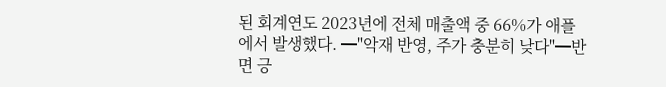된 회계연도 2023년에 전체 매출액 중 66%가 애플에서 발생했다. ━"악재 반영, 주가 충분히 낮다"━반면 긍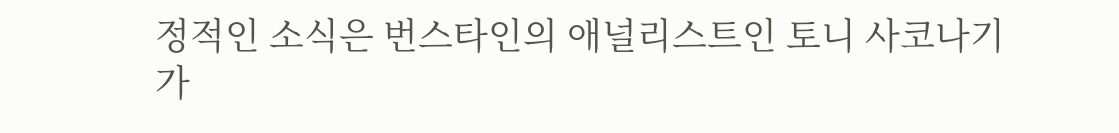정적인 소식은 번스타인의 애널리스트인 토니 사코나기가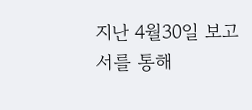지난 4월30일 보고서를 통해